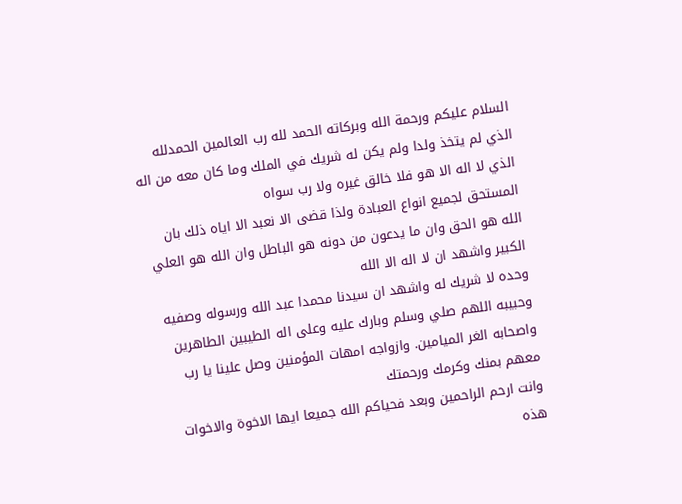السلام عليكم ورحمة الله وبركاته الحمد لله رب العالمين الحمدلله الذي لم يتخذ ولدا ولم يكن له شريك في الملك وما كان معه من اله الذي لا اله الا هو فلا خالق غيره ولا رب سواه
المستحق لجميع انواع العبادة ولذا قضى الا نعبد الا اياه ذلك بان الله هو الحق وان ما يدعون من دونه هو الباطل وان الله هو العلي الكبير واشهد ان لا اله الا الله
وحده لا شريك له واشهد ان سيدنا محمدا عبد الله ورسوله وصفيه وحبيبه اللهم صلي وسلم وبارك عليه وعلى اله الطيبين الطاهرين واصحابه الغر الميامين. وازواجه امهات المؤمنين وصل علينا يا رب معهم بمنك وكرمك ورحمتك
وانت ارحم الراحمين وبعد فحياكم الله جميعا ايها الاخوة والاخوات هذه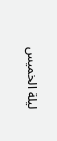ليلة الخميس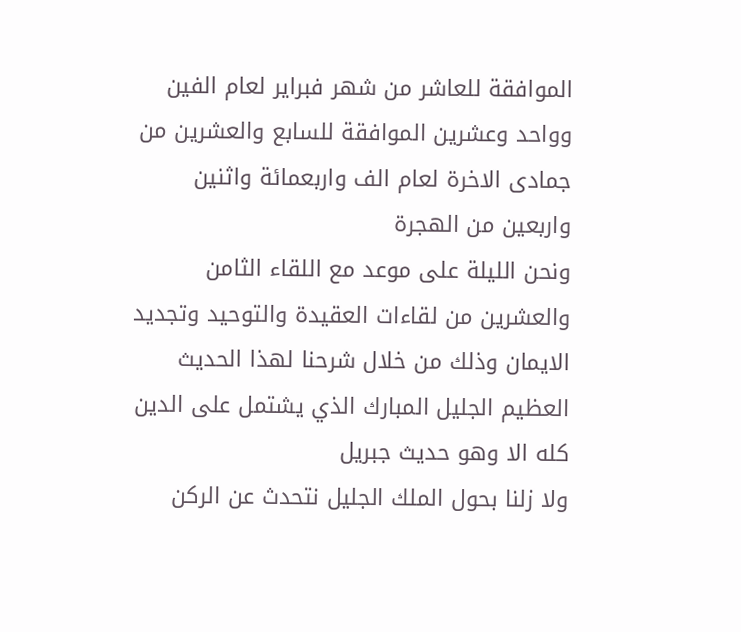الموافقة للعاشر من شهر فبراير لعام الفين وواحد وعشرين الموافقة للسابع والعشرين من جمادى الاخرة لعام الف واربعمائة واثنين واربعين من الهجرة
ونحن الليلة على موعد مع اللقاء الثامن والعشرين من لقاءات العقيدة والتوحيد وتجديد الايمان وذلك من خلال شرحنا لهذا الحديث العظيم الجليل المبارك الذي يشتمل على الدين كله الا وهو حديث جبريل
ولا زلنا بحول الملك الجليل نتحدث عن الركن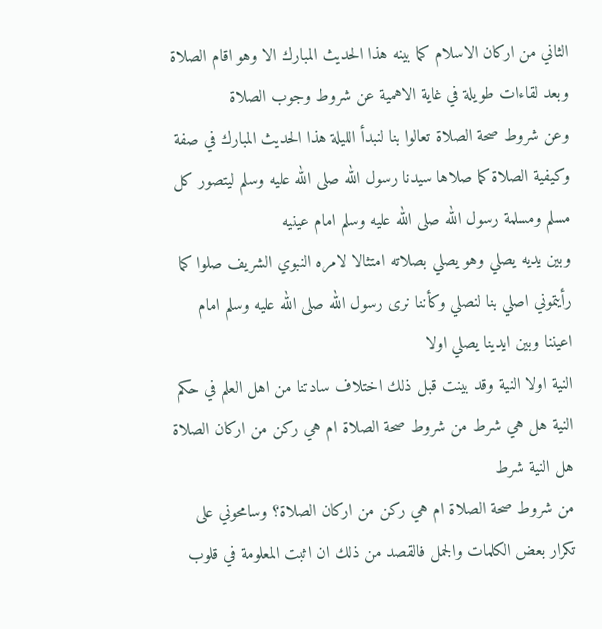الثاني من اركان الاسلام كما بينه هذا الحديث المبارك الا وهو اقام الصلاة وبعد لقاءات طويلة في غاية الاهمية عن شروط وجوب الصلاة
وعن شروط صحة الصلاة تعالوا بنا لنبدأ الليلة هذا الحديث المبارك في صفة وكيفية الصلاة كما صلاها سيدنا رسول الله صلى الله عليه وسلم ليتصور كل مسلم ومسلمة رسول الله صلى الله عليه وسلم امام عينيه
وبين يديه يصلي وهو يصلي بصلاته امتثالا لامره النبوي الشريف صلوا كما رأيتموني اصلي بنا لنصلي وكأننا نرى رسول الله صلى الله عليه وسلم امام اعيننا وبين ايدينا يصلي اولا
النية اولا النية وقد بينت قبل ذلك اختلاف سادتنا من اهل العلم في حكم النية هل هي شرط من شروط صحة الصلاة ام هي ركن من اركان الصلاة هل النية شرط
من شروط صحة الصلاة ام هي ركن من اركان الصلاة؟ وسامحوني على تكرار بعض الكلمات والجمل فالقصد من ذلك ان اثبت المعلومة في قلوب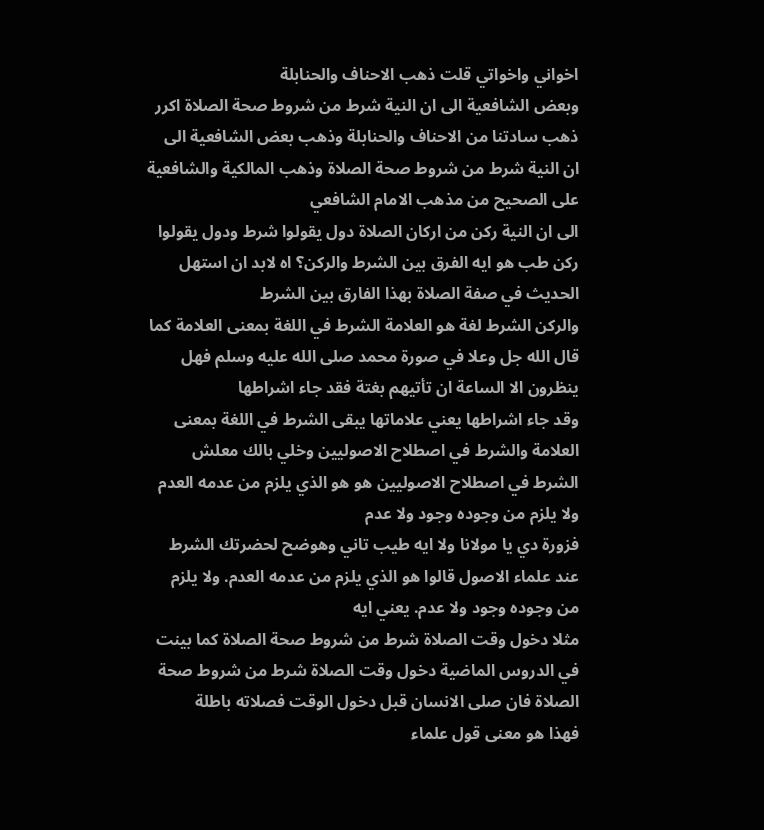اخواني واخواتي قلت ذهب الاحناف والحنابلة
وبعض الشافعية الى ان النية شرط من شروط صحة الصلاة اكرر ذهب سادتنا من الاحناف والحنابلة وذهب بعض الشافعية الى ان النية شرط من شروط صحة الصلاة وذهب المالكية والشافعية على الصحيح من مذهب الامام الشافعي
الى ان النية ركن من اركان الصلاة دول يقولوا شرط ودول يقولوا ركن طب هو ايه الفرق بين الشرط والركن؟ اه لابد ان استهل الحديث في صفة الصلاة بهذا الفارق بين الشرط
والركن الشرط لغة هو العلامة الشرط في اللغة بمعنى العلامة كما قال الله جل وعلا في صورة محمد صلى الله عليه وسلم فهل ينظرون الا الساعة ان تأتيهم بغتة فقد جاء اشراطها
وقد جاء اشراطها يعني علاماتها يبقى الشرط في اللغة بمعنى العلامة والشرط في اصطلاح الاصوليين وخلي بالك معلش الشرط في اصطلاح الاصوليين هو هو الذي يلزم من عدمه العدم ولا يلزم من وجوده وجود ولا عدم
فزورة دي يا مولانا ولا ايه طيب تاني وهوضح لحضرتك الشرط عند علماء الاصول قالوا هو الذي يلزم من عدمه العدم. ولا يلزم من وجوده وجود ولا عدم. يعني ايه
مثلا دخول وقت الصلاة شرط من شروط صحة الصلاة كما بينت في الدروس الماضية دخول وقت الصلاة شرط من شروط صحة الصلاة فان صلى الانسان قبل دخول الوقت فصلاته باطلة
فهذا هو معنى قول علماء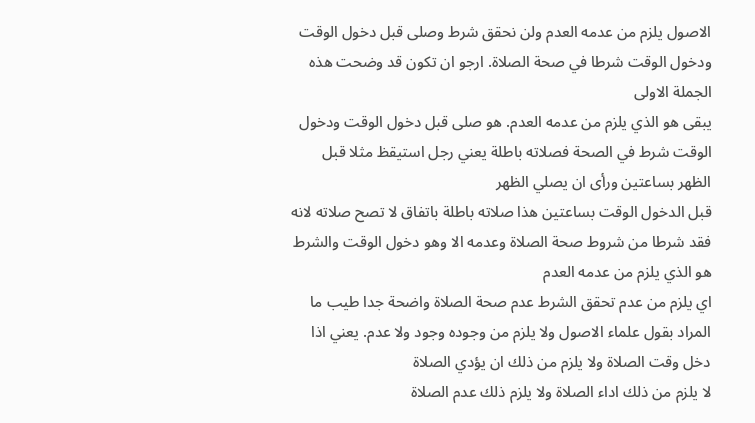الاصول يلزم من عدمه العدم ولن نحقق شرط وصلى قبل دخول الوقت ودخول الوقت شرطا في صحة الصلاة. ارجو ان تكون قد وضحت هذه الجملة الاولى
يبقى هو الذي يلزم من عدمه العدم. هو صلى قبل دخول الوقت ودخول الوقت شرط في الصحة فصلاته باطلة يعني رجل استيقظ مثلا قبل الظهر بساعتين ورأى ان يصلي الظهر
قبل الدخول الوقت بساعتين هذا صلاته باطلة باتفاق لا تصح صلاته لانه فقد شرطا من شروط صحة الصلاة وعدمه الا وهو دخول الوقت والشرط هو الذي يلزم من عدمه العدم
اي يلزم من عدم تحقق الشرط عدم صحة الصلاة واضحة جدا طيب ما المراد بقول علماء الاصول ولا يلزم من وجوده وجود ولا عدم. يعني اذا دخل وقت الصلاة ولا يلزم من ذلك ان يؤدي الصلاة
لا يلزم من ذلك اداء الصلاة ولا يلزم ذلك عدم الصلاة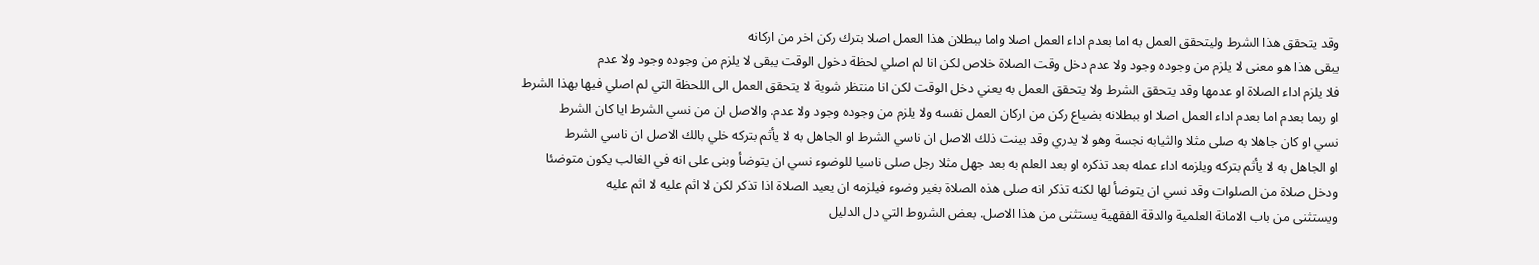وقد يتحقق هذا الشرط وليتحقق العمل به اما بعدم اداء العمل اصلا واما ببطلان هذا العمل اصلا بترك ركن اخر من اركانه
يبقى هذا هو معنى لا يلزم من وجوده وجود ولا عدم دخل وقت الصلاة خلاص لكن انا لم اصلي لحظة دخول الوقت يبقى لا يلزم من وجوده وجود ولا عدم
فلا يلزم اداء الصلاة او عدمها وقد يتحقق الشرط ولا يتحقق العمل به يعني دخل الوقت لكن انا منتظر شوية لا يتحقق العمل الى اللحظة التي لم اصلي فيها بهذا الشرط
او ربما بعدم اما بعدم اداء العمل اصلا او ببطلانه بضياع ركن من اركان العمل نفسه ولا يلزم من وجوده وجود ولا عدم. والاصل ان من نسي الشرط ايا كان الشرط
نسي او كان جاهلا به صلى مثلا والثيابه نجسة وهو لا يدري وقد بينت ذلك الاصل ان ناسي الشرط او الجاهل به لا يأثم بتركه خلي بالك الاصل ان ناسي الشرط
او الجاهل به لا يأثم بتركه ويلزمه اداء عمله بعد تذكره او بعد العلم به بعد جهل مثلا رجل صلى ناسيا للوضوء نسي ان يتوضأ وبنى على انه في الغالب يكون متوضئا
ودخل صلاة من الصلوات وقد نسي ان يتوضأ لها لكنه تذكر انه صلى هذه الصلاة بغير وضوء فيلزمه ان يعيد الصلاة اذا تذكر لكن لا اثم عليه لا اثم عليه
ويستثنى من باب الامانة العلمية والدقة الفقهية يستثنى من هذا الاصل. بعض الشروط التي دل الدليل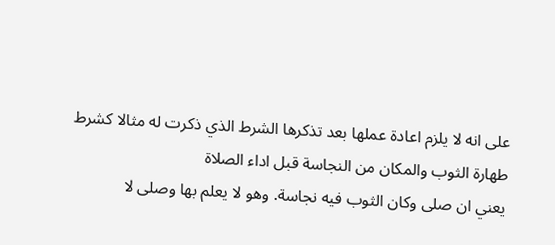على انه لا يلزم اعادة عملها بعد تذكرها الشرط الذي ذكرت له مثالا كشرط طهارة الثوب والمكان من النجاسة قبل اداء الصلاة
يعني ان صلى وكان الثوب فيه نجاسة. وهو لا يعلم بها وصلى لا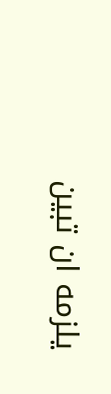يلزمه ان تبين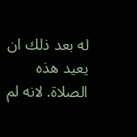له بعد ذلك ان يعيد هذه الصلاة. لانه لم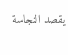يقصد النجاسة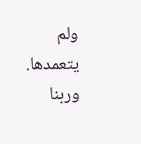ولم يتعمدها. وربنا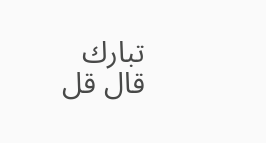تبارك
قال قل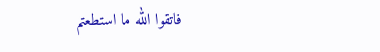فاتقوا الله ما استطعتم